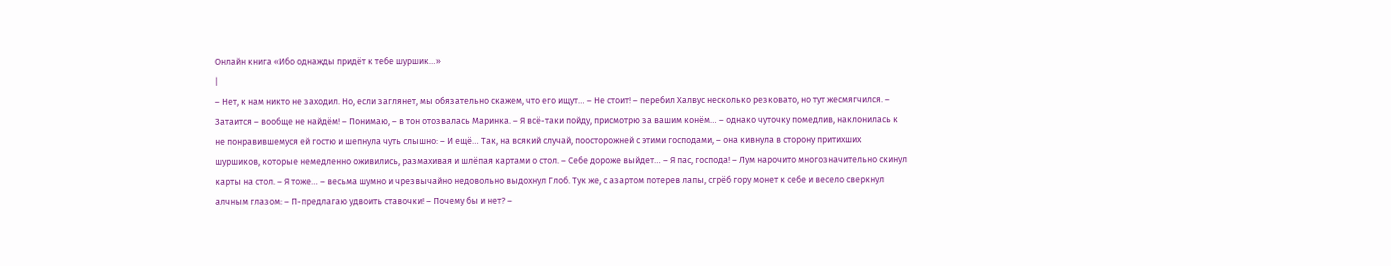Онлайн книга «Ибо однажды придёт к тебе шуршик…»
|
– Нет, к нам никто не заходил. Но, если заглянет, мы обязательно скажем, что его ищут… – Не стоит! – перебил Халвус несколько резковато, но тут жесмягчился. – Затаится – вообще не найдём! – Понимаю, – в тон отозвалась Маринка. – Я всё-таки пойду, присмотрю за вашим конём… – однако чуточку помедлив, наклонилась к не понравившемуся ей гостю и шепнула чуть слышно: – И ещё… Так, на всякий случай, поосторожней с этими господами, – она кивнула в сторону притихших шуршиков, которые немедленно оживились, размахивая и шлёпая картами о стол. – Себе дороже выйдет… – Я пас, господа! – Лум нарочито многозначительно скинул карты на стол. – Я тоже… – весьма шумно и чрезвычайно недовольно выдохнул Глоб. Тук же, с азартом потерев лапы, сгрёб гору монет к себе и весело сверкнул алчным глазом: – П-предлагаю удвоить ставочки! – Почему бы и нет? –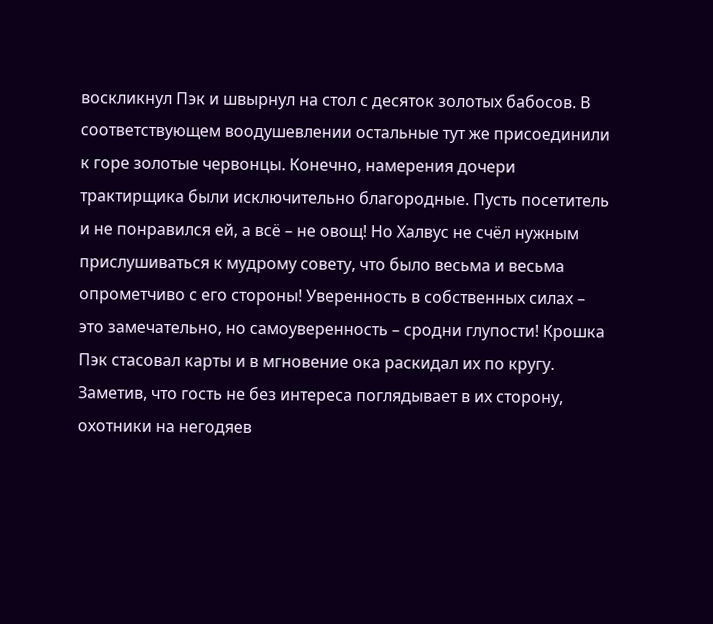воскликнул Пэк и швырнул на стол с десяток золотых бабосов. В соответствующем воодушевлении остальные тут же присоединили к горе золотые червонцы. Конечно, намерения дочери трактирщика были исключительно благородные. Пусть посетитель и не понравился ей, а всё – не овощ! Но Халвус не счёл нужным прислушиваться к мудрому совету, что было весьма и весьма опрометчиво с его стороны! Уверенность в собственных силах – это замечательно, но самоуверенность – сродни глупости! Крошка Пэк стасовал карты и в мгновение ока раскидал их по кругу. Заметив, что гость не без интереса поглядывает в их сторону, охотники на негодяев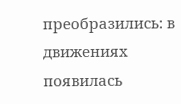преобразились: в движениях появилась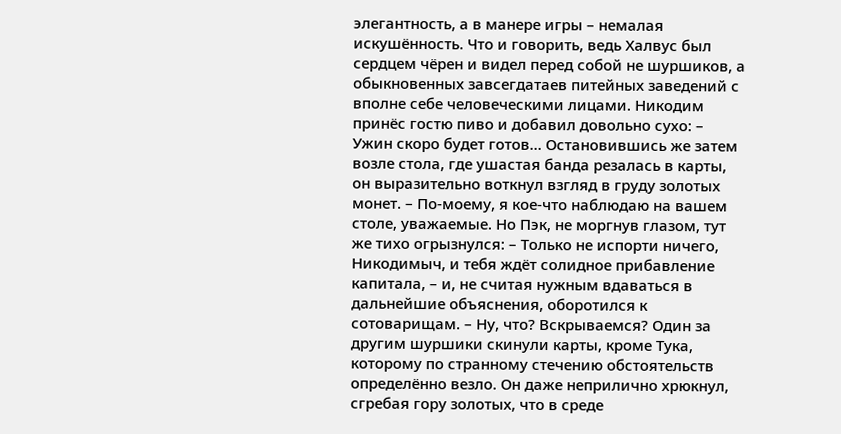элегантность, а в манере игры – немалая искушённость. Что и говорить, ведь Халвус был сердцем чёрен и видел перед собой не шуршиков, а обыкновенных завсегдатаев питейных заведений с вполне себе человеческими лицами. Никодим принёс гостю пиво и добавил довольно сухо: – Ужин скоро будет готов… Остановившись же затем возле стола, где ушастая банда резалась в карты, он выразительно воткнул взгляд в груду золотых монет. – По-моему, я кое-что наблюдаю на вашем столе, уважаемые. Но Пэк, не моргнув глазом, тут же тихо огрызнулся: – Только не испорти ничего, Никодимыч, и тебя ждёт солидное прибавление капитала, – и, не считая нужным вдаваться в дальнейшие объяснения, оборотился к сотоварищам. – Ну, что? Вскрываемся? Один за другим шуршики скинули карты, кроме Тука, которому по странному стечению обстоятельств определённо везло. Он даже неприлично хрюкнул, сгребая гору золотых, что в среде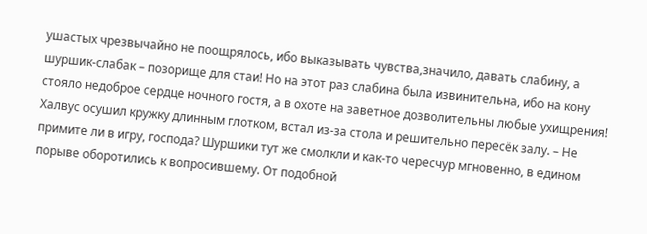ушастых чрезвычайно не поощрялось, ибо выказывать чувства,значило, давать слабину, а шуршик-слабак – позорище для стаи! Но на этот раз слабина была извинительна, ибо на кону стояло недоброе сердце ночного гостя, а в охоте на заветное дозволительны любые ухищрения! Халвус осушил кружку длинным глотком, встал из-за стола и решительно пересёк залу. – Не примите ли в игру, господа? Шуршики тут же смолкли и как-то чересчур мгновенно, в едином порыве оборотились к вопросившему. От подобной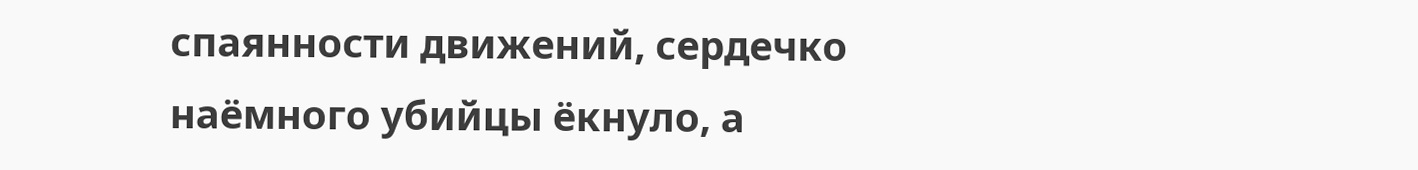спаянности движений, сердечко наёмного убийцы ёкнуло, а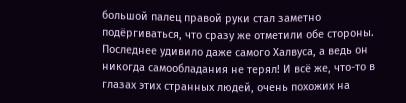большой палец правой руки стал заметно подёргиваться, что сразу же отметили обе стороны. Последнее удивило даже самого Халвуса, а ведь он никогда самообладания не терял! И всё же, что-то в глазах этих странных людей, очень похожих на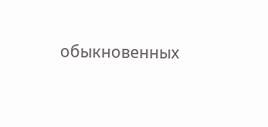обыкновенных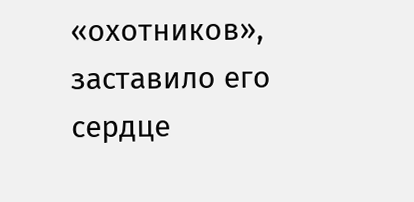«охотников», заставило его сердце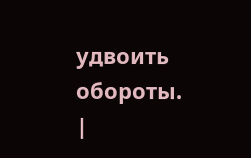удвоить обороты. |